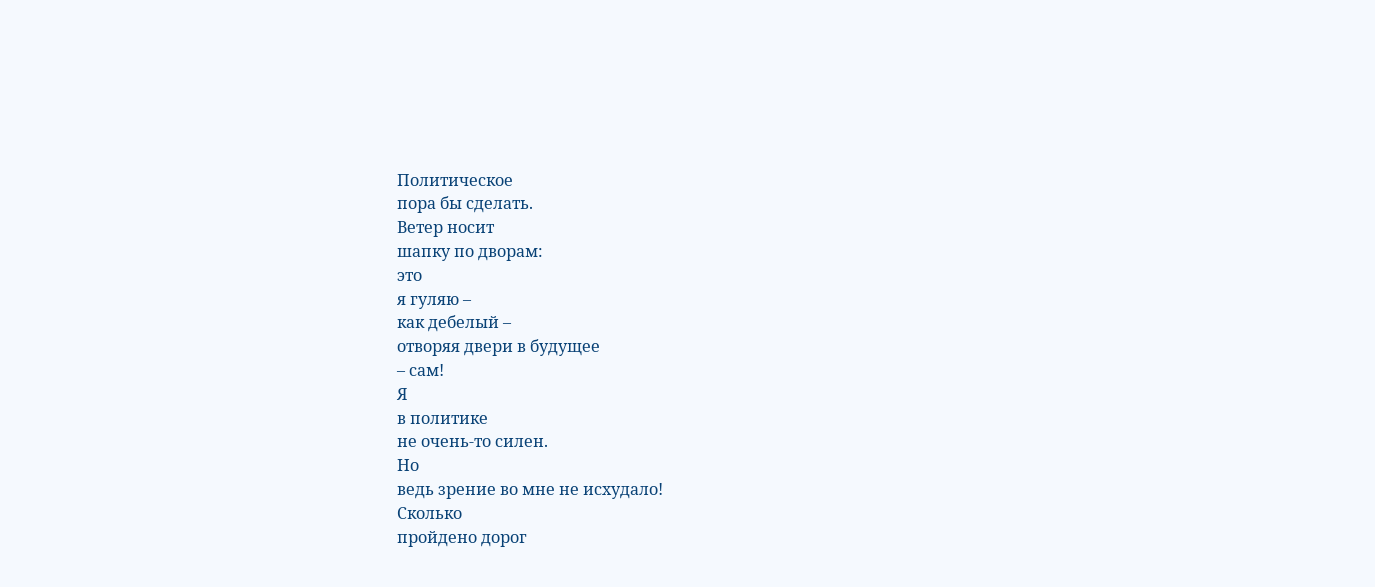Политическое
пора бы сделать.
Ветер носит
шапку по дворам:
это
я гуляю –
как дебелый –
отворяя двери в будущее
– сам!
Я
в политике
не очень-то силен.
Но
ведь зрение во мне не исхудало!
Сколько
пройдено дорог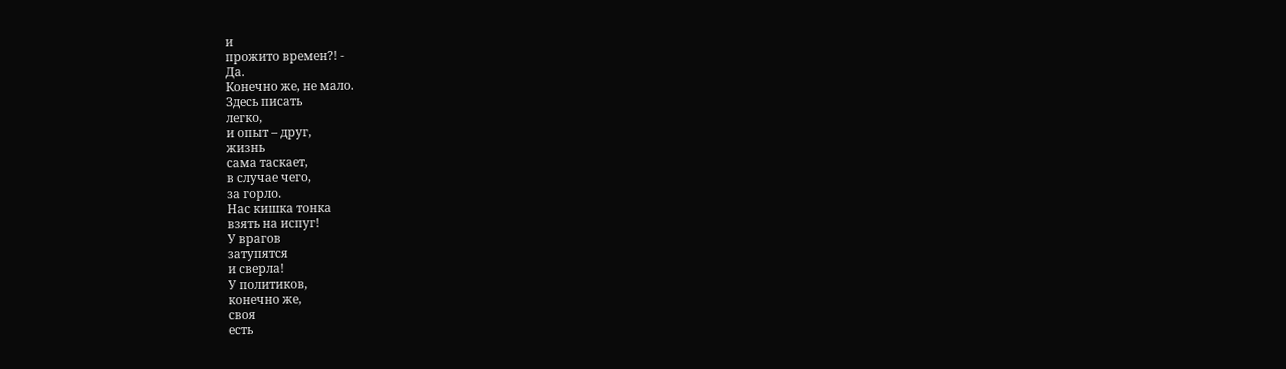и
прожито времен?! -
Да.
Конечно же, не мало.
Здесь писать
легко,
и опыт – друг,
жизнь
сама таскает,
в случае чего,
за горло.
Нас кишка тонка
взять на испуг!
У врагов
затупятся
и сверла!
У политиков,
конечно же,
своя
есть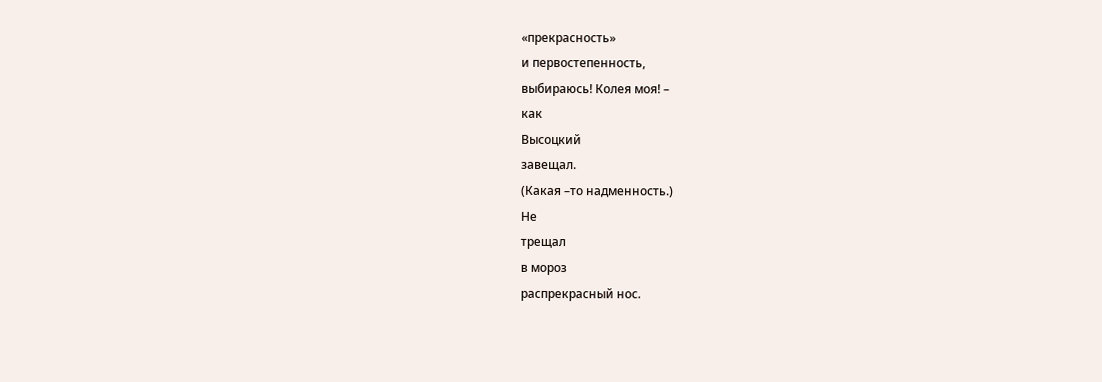«прекрасность»
и первостепенность,
выбираюсь! Колея моя! –
как
Высоцкий
завещал.
(Какая –то надменность.)
Не
трещал
в мороз
распрекрасный нос.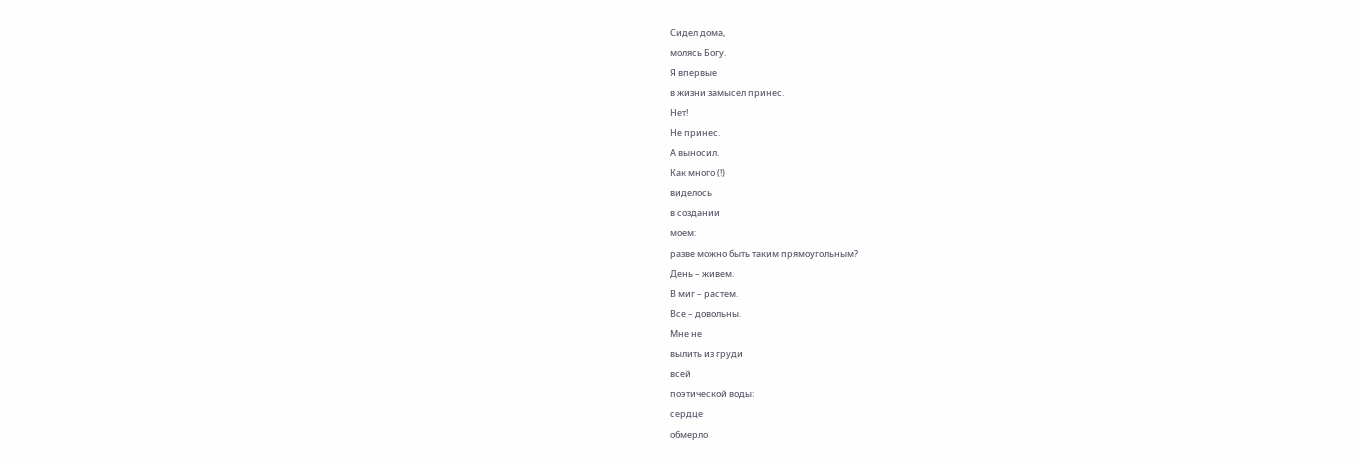Сидел дома,
молясь Богу.
Я впервые
в жизни замысел принес.
Нет!
Не принес.
А выносил.
Как много (!)
виделось
в создании
моем:
разве можно быть таким прямоугольным?
День – живем.
В миг – растем.
Все – довольны.
Мне не
вылить из груди
всей
поэтической воды:
сердце
обмерло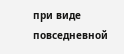при виде повседневной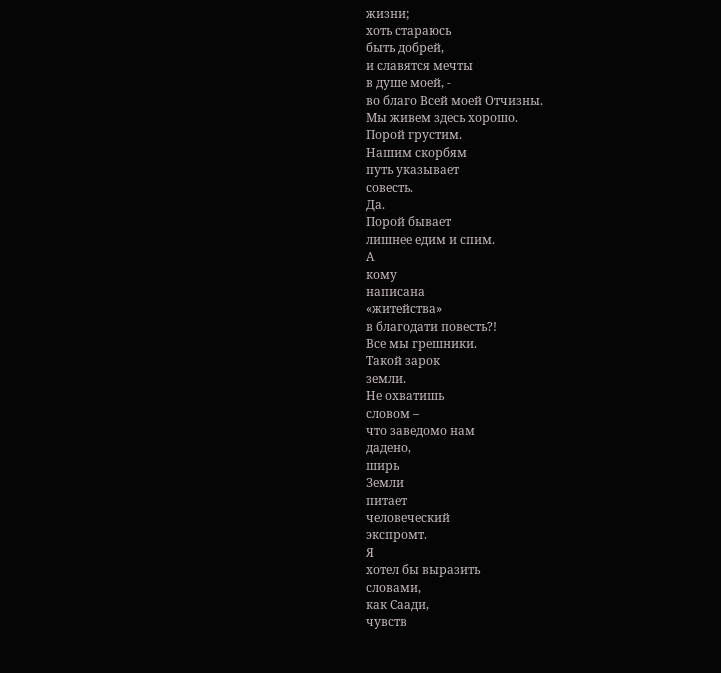жизни;
хоть стараюсь
быть добрей,
и славятся мечты
в душе моей, -
во благо Всей моей Отчизны.
Мы живем здесь хорошо.
Порой грустим.
Нашим скорбям
путь указывает
совесть.
Да.
Порой бывает
лишнее едим и спим.
А
кому
написана
«житейства»
в благодати повесть?!
Все мы грешники.
Такой зарок
земли.
Не охватишь
словом –
что заведомо нам
дадено,
ширь
Земли
питает
человеческий
экспромт.
Я
хотел бы выразить
словами,
как Саади,
чувств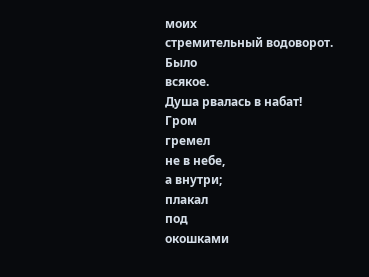моих
стремительный водоворот.
Было
всякое.
Душа рвалась в набат!
Гром
гремел
не в небе,
а внутри;
плакал
под
окошками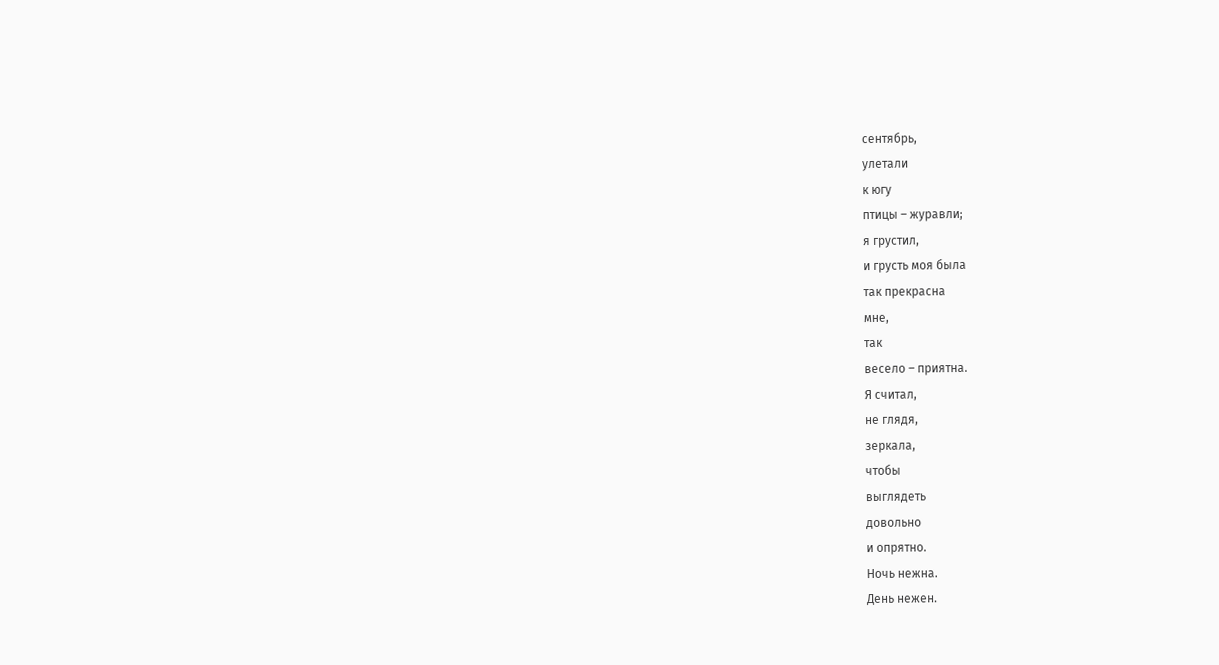сентябрь,
улетали
к югу
птицы – журавли;
я грустил,
и грусть моя была
так прекрасна
мне,
так
весело – приятна.
Я считал,
не глядя,
зеркала,
чтобы
выглядеть
довольно
и опрятно.
Ночь нежна.
День нежен.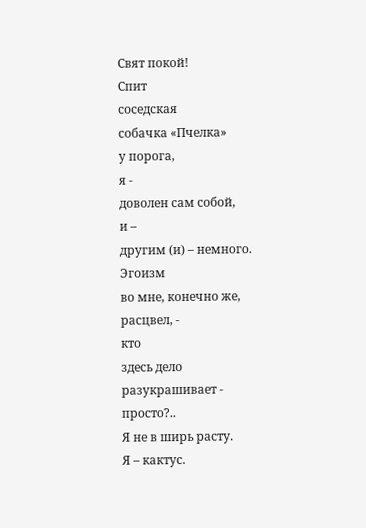Свят покой!
Спит
соседская
собачка «Пчелка»
у порога,
я -
доволен сам собой,
и –
другим (и) – немного.
Эгоизм
во мне, конечно же,
расцвел, -
кто
здесь дело
разукрашивает -
просто?..
Я не в ширь расту.
Я – кактус.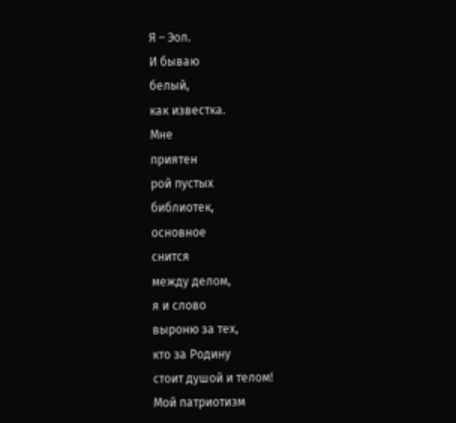Я – Эол.
И бываю
белый,
как известка.
Мне
приятен
рой пустых
библиотек,
основное
снится
между делом,
я и слово
выроню за тех,
кто за Родину
стоит душой и телом!
Мой патриотизм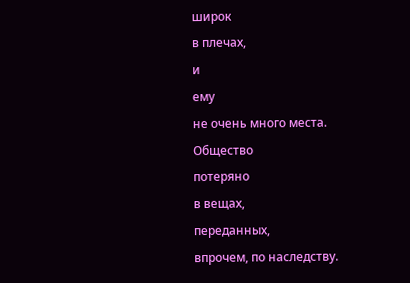широк
в плечах,
и
ему
не очень много места.
Общество
потеряно
в вещах,
переданных,
впрочем, по наследству.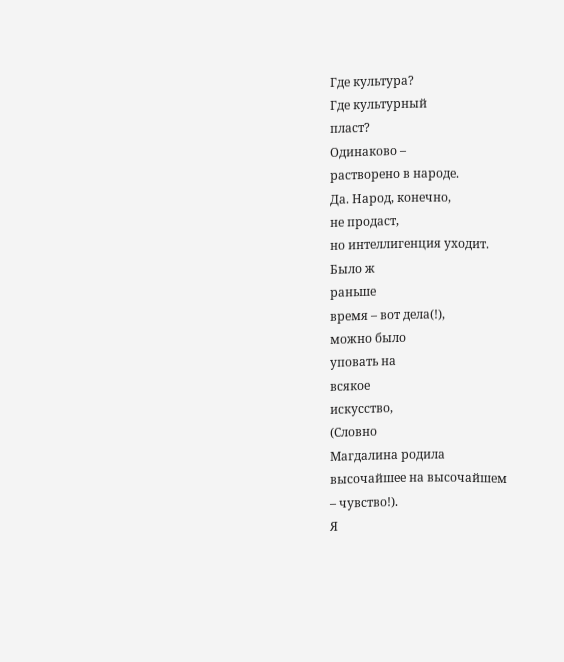Где культура?
Где культурный
пласт?
Одинаково –
растворено в народе.
Да. Народ, конечно,
не продаст,
но интеллигенция уходит.
Было ж
раньше
время – вот дела(!),
можно было
уповать на
всякое
искусство,
(Словно
Магдалина родила
высочайшее на высочайшем
– чувство!).
Я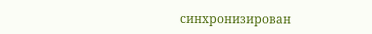синхронизирован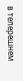в теперешнем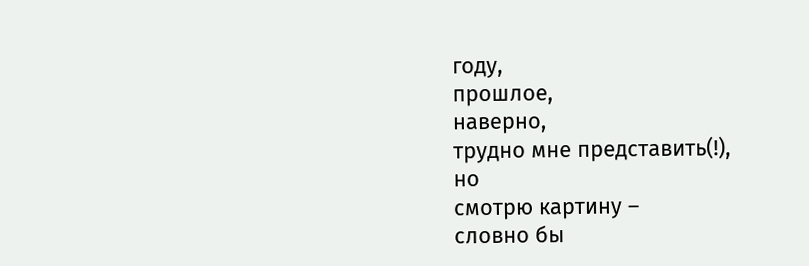году,
прошлое,
наверно,
трудно мне представить(!),
но
смотрю картину –
словно бы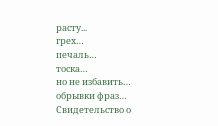расту...
грех…
печаль…
тоска…
но не избавить…
обрывки фраз…
Свидетельство о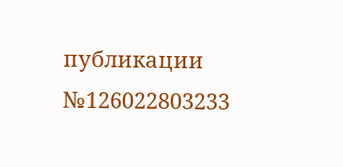публикации №126022803233